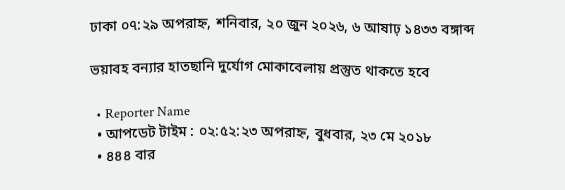ঢাকা ০৭:২৯ অপরাহ্ন, শনিবার, ২০ জুন ২০২৬, ৬ আষাঢ় ১৪৩৩ বঙ্গাব্দ

ভয়াবহ বন্যার হাতছানি দুর্যোগ মোকাবেলায় প্রস্তুত থাকতে হবে

  • Reporter Name
  • আপডেট টাইম : ০২:৫২:২৩ অপরাহ্ন, বুধবার, ২৩ মে ২০১৮
  • ৪৪৪ বার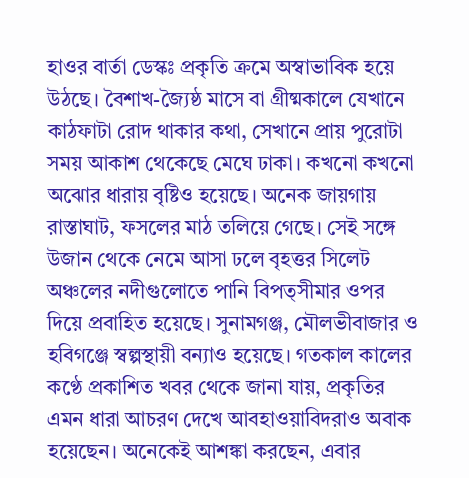হাওর বার্তা ডেস্কঃ প্রকৃতি ক্রমে অস্বাভাবিক হয়ে উঠছে। বৈশাখ-জ্যৈষ্ঠ মাসে বা গ্রীষ্মকালে যেখানে কাঠফাটা রোদ থাকার কথা, সেখানে প্রায় পুরোটা সময় আকাশ থেকেছে মেঘে ঢাকা। কখনো কখনো অঝোর ধারায় বৃষ্টিও হয়েছে। অনেক জায়গায় রাস্তাঘাট, ফসলের মাঠ তলিয়ে গেছে। সেই সঙ্গে উজান থেকে নেমে আসা ঢলে বৃহত্তর সিলেট অঞ্চলের নদীগুলোতে পানি বিপত্সীমার ওপর দিয়ে প্রবাহিত হয়েছে। সুনামগঞ্জ, মৌলভীবাজার ও হবিগঞ্জে স্বল্পস্থায়ী বন্যাও হয়েছে। গতকাল কালের কণ্ঠে প্রকাশিত খবর থেকে জানা যায়, প্রকৃতির এমন ধারা আচরণ দেখে আবহাওয়াবিদরাও অবাক হয়েছেন। অনেকেই আশঙ্কা করছেন, এবার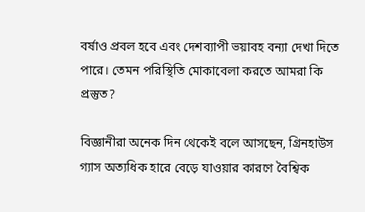বর্ষাও প্রবল হবে এবং দেশব্যাপী ভয়াবহ বন্যা দেখা দিতে পারে। তেমন পরিস্থিতি মোকাবেলা করতে আমরা কি প্রস্তুত?

বিজ্ঞানীরা অনেক দিন থেকেই বলে আসছেন, গ্রিনহাউস গ্যাস অত্যধিক হারে বেড়ে যাওয়ার কারণে বৈশ্বিক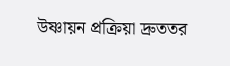উষ্ণায়ন প্রক্রিয়া দ্রুততর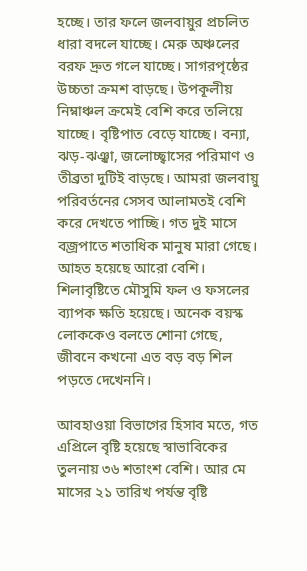হচ্ছে। তার ফলে জলবায়ুর প্রচলিত ধারা বদলে যাচ্ছে। মেরু অঞ্চলের বরফ দ্রুত গলে যাচ্ছে। সাগরপৃষ্ঠের উচ্চতা ক্রমশ বাড়ছে। উপকূলীয় নিম্নাঞ্চল ক্রমেই বেশি করে তলিয়ে যাচ্ছে। বৃষ্টিপাত বেড়ে যাচ্ছে। বন্যা, ঝড়-ঝঞ্ঝা, জলোচ্ছ্বাসের পরিমাণ ও তীব্রতা দুটিই বাড়ছে। আমরা জলবায়ু পরিবর্তনের সেসব আলামতই বেশি করে দেখতে পাচ্ছি। গত দুই মাসে বজ্রপাতে শতাধিক মানুষ মারা গেছে। আহত হয়েছে আরো বেশি। শিলাবৃষ্টিতে মৌসুমি ফল ও ফসলের ব্যাপক ক্ষতি হয়েছে। অনেক বয়স্ক লোককেও বলতে শোনা গেছে, জীবনে কখনো এত বড় বড় শিল পড়তে দেখেননি।

আবহাওয়া বিভাগের হিসাব মতে, গত এপ্রিলে বৃষ্টি হয়েছে স্বাভাবিকের তুলনায় ৩৬ শতাংশ বেশি। আর মে মাসের ২১ তারিখ পর্যন্ত বৃষ্টি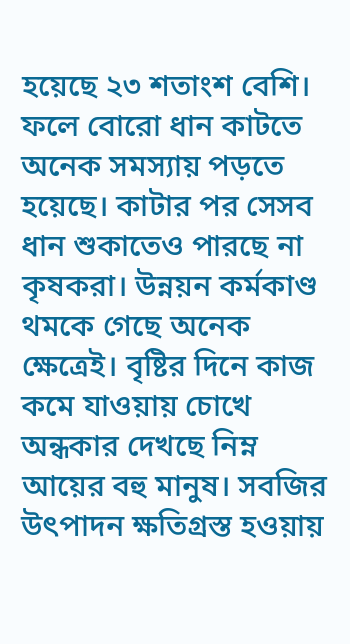হয়েছে ২৩ শতাংশ বেশি। ফলে বোরো ধান কাটতে অনেক সমস্যায় পড়তে হয়েছে। কাটার পর সেসব ধান শুকাতেও পারছে না কৃষকরা। উন্নয়ন কর্মকাণ্ড থমকে গেছে অনেক ক্ষেত্রেই। বৃষ্টির দিনে কাজ কমে যাওয়ায় চোখে অন্ধকার দেখছে নিম্ন আয়ের বহু মানুষ। সবজির উৎপাদন ক্ষতিগ্রস্ত হওয়ায়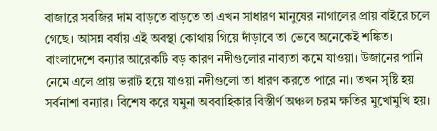বাজারে সবজির দাম বাড়তে বাড়তে তা এখন সাধারণ মানুষের নাগালের প্রায় বাইরে চলে গেছে। আসন্ন বর্ষায় এই অবস্থা কোথায় গিয়ে দাঁড়াবে তা ভেবে অনেকেই শঙ্কিত। বাংলাদেশে বন্যার আরেকটি বড় কারণ নদীগুলোর নাব্যতা কমে যাওয়া। উজানের পানি নেমে এলে প্রায় ভরাট হয়ে যাওয়া নদীগুলো তা ধারণ করতে পারে না। তখন সৃষ্টি হয় সর্বনাশা বন্যার। বিশেষ করে যমুনা অববাহিকার বিস্তীর্ণ অঞ্চল চরম ক্ষতির মুখোমুখি হয়।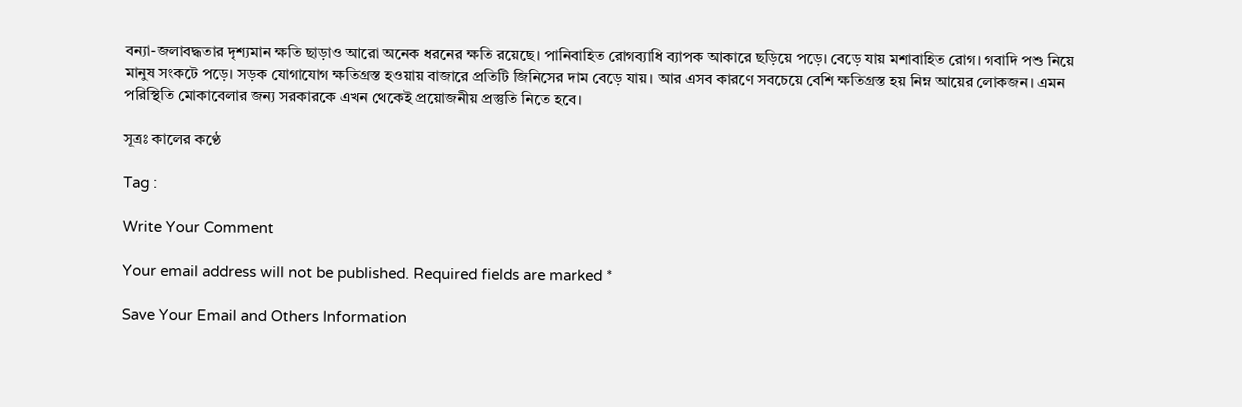বন্যা-জলাবদ্ধতার দৃশ্যমান ক্ষতি ছাড়াও আরো অনেক ধরনের ক্ষতি রয়েছে। পানিবাহিত রোগব্যাধি ব্যাপক আকারে ছড়িয়ে পড়ে। বেড়ে যায় মশাবাহিত রোগ। গবাদি পশু নিয়ে মানুষ সংকটে পড়ে। সড়ক যোগাযোগ ক্ষতিগ্রস্ত হওয়ায় বাজারে প্রতিটি জিনিসের দাম বেড়ে যায়। আর এসব কারণে সবচেয়ে বেশি ক্ষতিগ্রস্ত হয় নিম্ন আয়ের লোকজন। এমন পরিস্থিতি মোকাবেলার জন্য সরকারকে এখন থেকেই প্রয়োজনীয় প্রস্তুতি নিতে হবে।

সূত্রঃ কালের কণ্ঠে

Tag :

Write Your Comment

Your email address will not be published. Required fields are marked *

Save Your Email and Others Information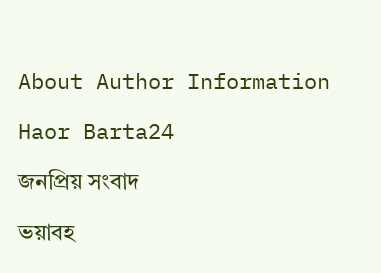About Author Information

Haor Barta24

জনপ্রিয় সংবাদ

ভয়াবহ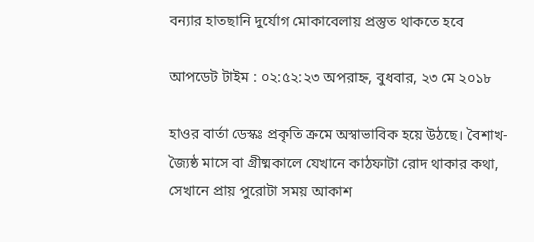বন্যার হাতছানি দুর্যোগ মোকাবেলায় প্রস্তুত থাকতে হবে

আপডেট টাইম : ০২:৫২:২৩ অপরাহ্ন, বুধবার, ২৩ মে ২০১৮

হাওর বার্তা ডেস্কঃ প্রকৃতি ক্রমে অস্বাভাবিক হয়ে উঠছে। বৈশাখ-জ্যৈষ্ঠ মাসে বা গ্রীষ্মকালে যেখানে কাঠফাটা রোদ থাকার কথা, সেখানে প্রায় পুরোটা সময় আকাশ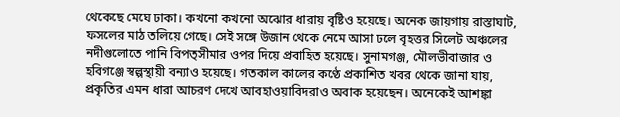থেকেছে মেঘে ঢাকা। কখনো কখনো অঝোর ধারায় বৃষ্টিও হয়েছে। অনেক জায়গায় রাস্তাঘাট, ফসলের মাঠ তলিয়ে গেছে। সেই সঙ্গে উজান থেকে নেমে আসা ঢলে বৃহত্তর সিলেট অঞ্চলের নদীগুলোতে পানি বিপত্সীমার ওপর দিয়ে প্রবাহিত হয়েছে। সুনামগঞ্জ, মৌলভীবাজার ও হবিগঞ্জে স্বল্পস্থায়ী বন্যাও হয়েছে। গতকাল কালের কণ্ঠে প্রকাশিত খবর থেকে জানা যায়, প্রকৃতির এমন ধারা আচরণ দেখে আবহাওয়াবিদরাও অবাক হয়েছেন। অনেকেই আশঙ্কা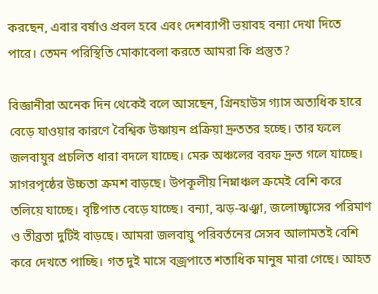করছেন, এবার বর্ষাও প্রবল হবে এবং দেশব্যাপী ভয়াবহ বন্যা দেখা দিতে পারে। তেমন পরিস্থিতি মোকাবেলা করতে আমরা কি প্রস্তুত?

বিজ্ঞানীরা অনেক দিন থেকেই বলে আসছেন, গ্রিনহাউস গ্যাস অত্যধিক হারে বেড়ে যাওয়ার কারণে বৈশ্বিক উষ্ণায়ন প্রক্রিয়া দ্রুততর হচ্ছে। তার ফলে জলবায়ুর প্রচলিত ধারা বদলে যাচ্ছে। মেরু অঞ্চলের বরফ দ্রুত গলে যাচ্ছে। সাগরপৃষ্ঠের উচ্চতা ক্রমশ বাড়ছে। উপকূলীয় নিম্নাঞ্চল ক্রমেই বেশি করে তলিয়ে যাচ্ছে। বৃষ্টিপাত বেড়ে যাচ্ছে। বন্যা, ঝড়-ঝঞ্ঝা, জলোচ্ছ্বাসের পরিমাণ ও তীব্রতা দুটিই বাড়ছে। আমরা জলবায়ু পরিবর্তনের সেসব আলামতই বেশি করে দেখতে পাচ্ছি। গত দুই মাসে বজ্রপাতে শতাধিক মানুষ মারা গেছে। আহত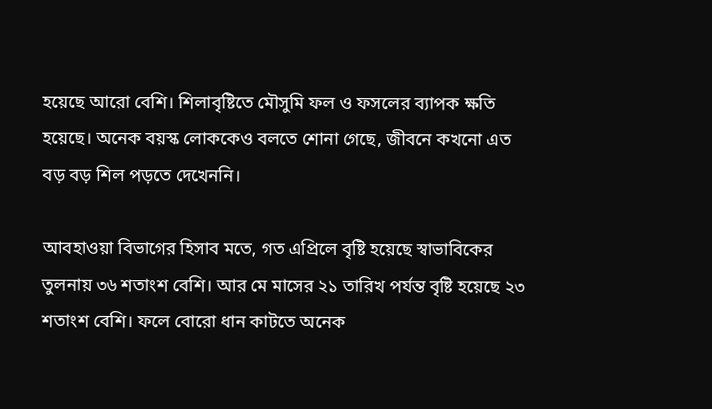হয়েছে আরো বেশি। শিলাবৃষ্টিতে মৌসুমি ফল ও ফসলের ব্যাপক ক্ষতি হয়েছে। অনেক বয়স্ক লোককেও বলতে শোনা গেছে, জীবনে কখনো এত বড় বড় শিল পড়তে দেখেননি।

আবহাওয়া বিভাগের হিসাব মতে, গত এপ্রিলে বৃষ্টি হয়েছে স্বাভাবিকের তুলনায় ৩৬ শতাংশ বেশি। আর মে মাসের ২১ তারিখ পর্যন্ত বৃষ্টি হয়েছে ২৩ শতাংশ বেশি। ফলে বোরো ধান কাটতে অনেক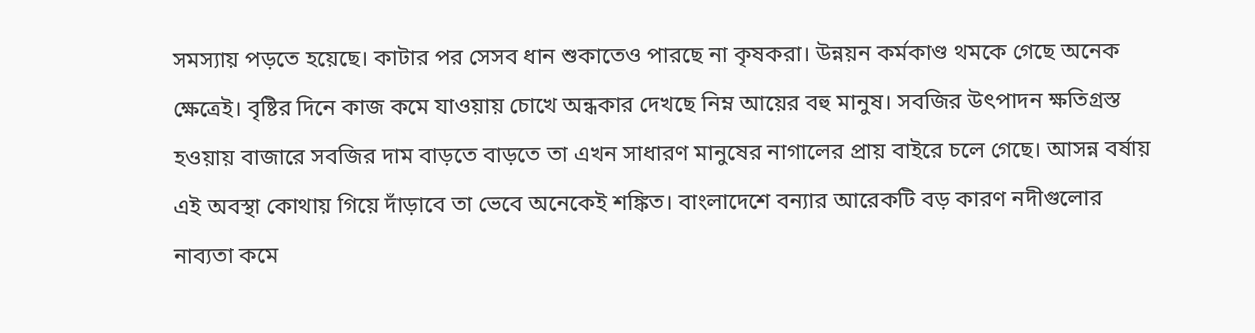সমস্যায় পড়তে হয়েছে। কাটার পর সেসব ধান শুকাতেও পারছে না কৃষকরা। উন্নয়ন কর্মকাণ্ড থমকে গেছে অনেক ক্ষেত্রেই। বৃষ্টির দিনে কাজ কমে যাওয়ায় চোখে অন্ধকার দেখছে নিম্ন আয়ের বহু মানুষ। সবজির উৎপাদন ক্ষতিগ্রস্ত হওয়ায় বাজারে সবজির দাম বাড়তে বাড়তে তা এখন সাধারণ মানুষের নাগালের প্রায় বাইরে চলে গেছে। আসন্ন বর্ষায় এই অবস্থা কোথায় গিয়ে দাঁড়াবে তা ভেবে অনেকেই শঙ্কিত। বাংলাদেশে বন্যার আরেকটি বড় কারণ নদীগুলোর নাব্যতা কমে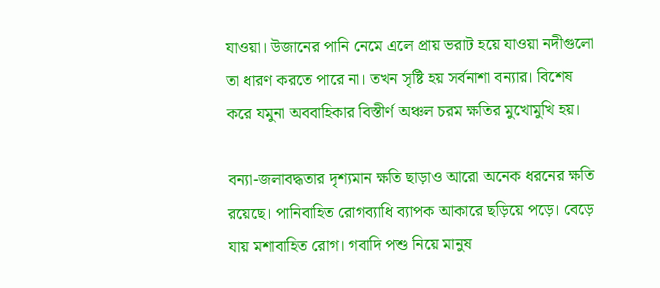যাওয়া। উজানের পানি নেমে এলে প্রায় ভরাট হয়ে যাওয়া নদীগুলো তা ধারণ করতে পারে না। তখন সৃষ্টি হয় সর্বনাশা বন্যার। বিশেষ করে যমুনা অববাহিকার বিস্তীর্ণ অঞ্চল চরম ক্ষতির মুখোমুখি হয়।

বন্যা-জলাবদ্ধতার দৃশ্যমান ক্ষতি ছাড়াও আরো অনেক ধরনের ক্ষতি রয়েছে। পানিবাহিত রোগব্যাধি ব্যাপক আকারে ছড়িয়ে পড়ে। বেড়ে যায় মশাবাহিত রোগ। গবাদি পশু নিয়ে মানুষ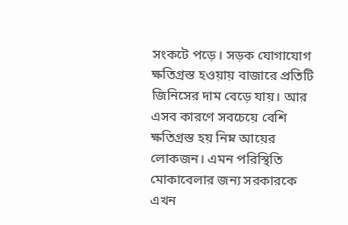সংকটে পড়ে। সড়ক যোগাযোগ ক্ষতিগ্রস্ত হওয়ায় বাজারে প্রতিটি জিনিসের দাম বেড়ে যায়। আর এসব কারণে সবচেয়ে বেশি ক্ষতিগ্রস্ত হয় নিম্ন আয়ের লোকজন। এমন পরিস্থিতি মোকাবেলার জন্য সরকারকে এখন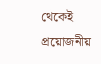থেকেই প্রয়োজনীয়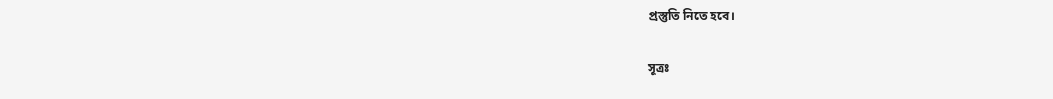প্রস্তুতি নিতে হবে।

সূত্রঃ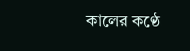কালের কণ্ঠে